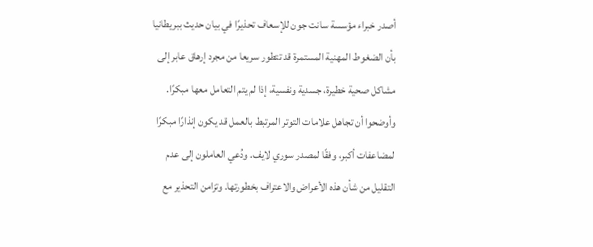أصدر خبراء مؤسسة سانت جون للإسعاف تحذيرًا في بيان حديث ببريطانيا بأن الضغوط المهنية المستمرة قد تتطور سريعا من مجرد إرهاق عابر إلى مشاكل صحية خطيرة، جسدية ونفسية، إذا لم يتم التعامل معها مبكرًا. وأوضحوا أن تجاهل علامات التوتر المرتبط بالعمل قد يكون إنذارًا مبكرًا لمضاعفات أكبر، وفقًا لمصدر سوري لايف. ودُعي العاملون إلى عدم التقليل من شأن هذه الأعراض والاعتراف بخطورتها. وتزامن التحذير مع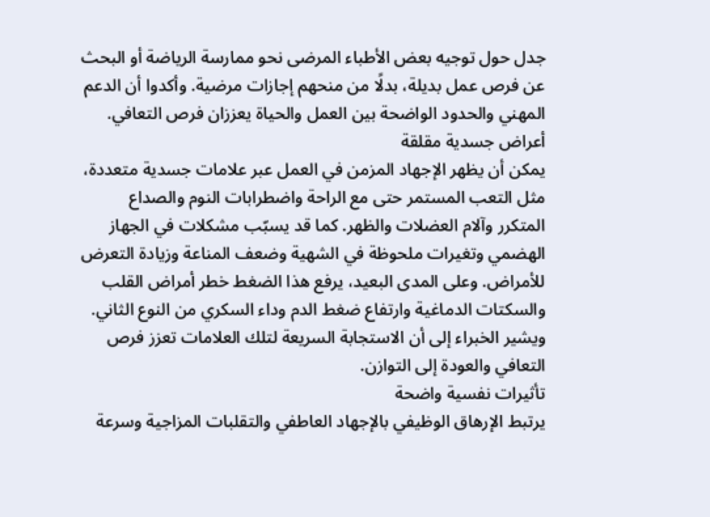جدل حول توجيه بعض الأطباء المرضى نحو ممارسة الرياضة أو البحث عن فرص عمل بديلة، بدلًا من منحهم إجازات مرضية. وأكدوا أن الدعم المهني والحدود الواضحة بين العمل والحياة يعززان فرص التعافي.
أعراض جسدية مقلقة
يمكن أن يظهر الإجهاد المزمن في العمل عبر علامات جسدية متعددة، مثل التعب المستمر حتى مع الراحة واضطرابات النوم والصداع المتكرر وآلام العضلات والظهر. كما قد يسبّب مشكلات في الجهاز الهضمي وتغيرات ملحوظة في الشهية وضعف المناعة وزيادة التعرض للأمراض. وعلى المدى البعيد، يرفع هذا الضغط خطر أمراض القلب والسكتات الدماغية وارتفاع ضغط الدم وداء السكري من النوع الثاني. ويشير الخبراء إلى أن الاستجابة السريعة لتلك العلامات تعزز فرص التعافي والعودة إلى التوازن.
تأثيرات نفسية واضحة
يرتبط الإرهاق الوظيفي بالإجهاد العاطفي والتقلبات المزاجية وسرعة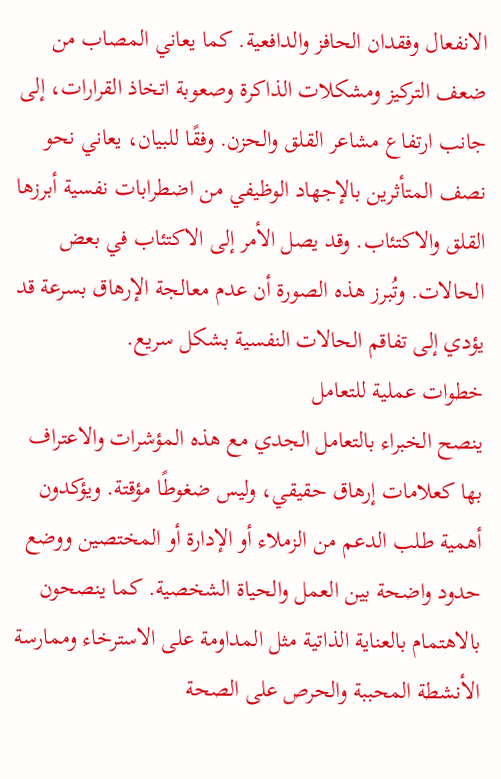الانفعال وفقدان الحافز والدافعية. كما يعاني المصاب من ضعف التركيز ومشكلات الذاكرة وصعوبة اتخاذ القرارات، إلى جانب ارتفاع مشاعر القلق والحزن. وفقًا للبيان، يعاني نحو نصف المتأثرين بالإجهاد الوظيفي من اضطرابات نفسية أبرزها القلق والاكتئاب. وقد يصل الأمر إلى الاكتئاب في بعض الحالات. وتُبرز هذه الصورة أن عدم معالجة الإرهاق بسرعة قد يؤدي إلى تفاقم الحالات النفسية بشكل سريع.
خطوات عملية للتعامل
ينصح الخبراء بالتعامل الجدي مع هذه المؤشرات والاعتراف بها كعلامات إرهاق حقيقي، وليس ضغوطًا مؤقتة. ويؤكدون أهمية طلب الدعم من الزملاء أو الإدارة أو المختصين ووضع حدود واضحة بين العمل والحياة الشخصية. كما ينصحون بالاهتمام بالعناية الذاتية مثل المداومة على الاسترخاء وممارسة الأنشطة المحببة والحرص على الصحة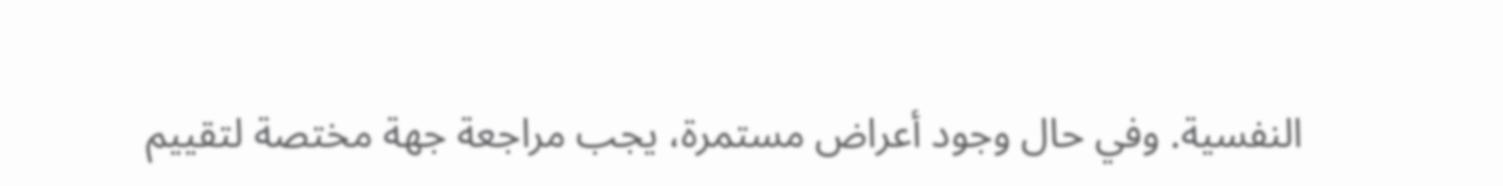النفسية. وفي حال وجود أعراض مستمرة، يجب مراجعة جهة مختصة لتقييم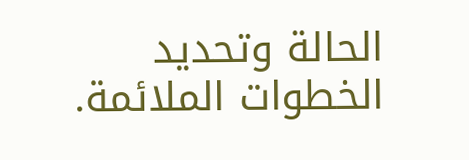الحالة وتحديد الخطوات الملائمة.